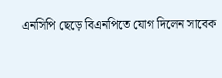এনসিপি ছেড়ে বিএনপিতে যোগ দিলেন সাবেক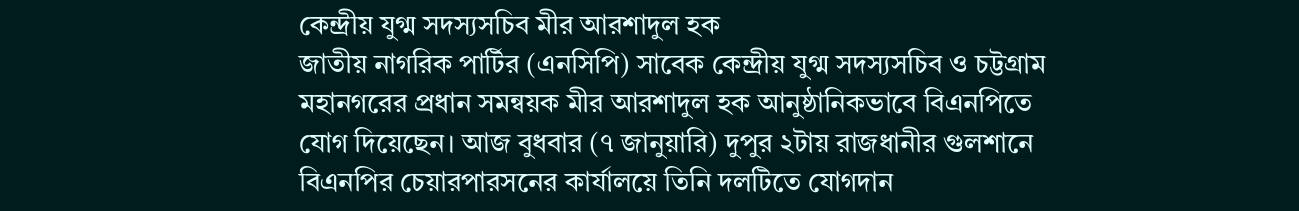কেন্দ্রীয় যুগ্ম সদস্যসচিব মীর আরশাদুল হক
জাতীয় নাগরিক পার্টির (এনসিপি) সাবেক কেন্দ্রীয় যুগ্ম সদস্যসচিব ও চট্টগ্রাম মহানগরের প্রধান সমন্বয়ক মীর আরশাদুল হক আনুষ্ঠানিকভাবে বিএনপিতে যোগ দিয়েছেন। আজ বুধবার (৭ জানুয়ারি) দুপুর ২টায় রাজধানীর গুলশানে বিএনপির চেয়ারপারসনের কার্যালয়ে তিনি দলটিতে যোগদান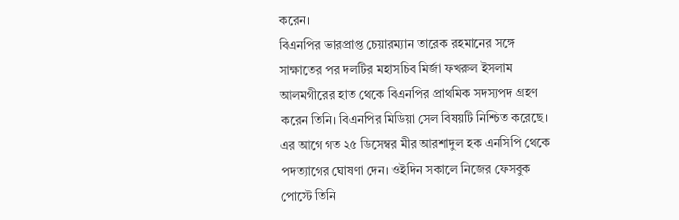করেন।
বিএনপির ভারপ্রাপ্ত চেয়ারম্যান তারেক রহমানের সঙ্গে সাক্ষাতের পর দলটির মহাসচিব মির্জা ফখরুল ইসলাম আলমগীরের হাত থেকে বিএনপির প্রাথমিক সদস্যপদ গ্রহণ করেন তিনি। বিএনপির মিডিয়া সেল বিষয়টি নিশ্চিত করেছে।
এর আগে গত ২৫ ডিসেম্বর মীর আরশাদুল হক এনসিপি থেকে পদত্যাগের ঘোষণা দেন। ওইদিন সকালে নিজের ফেসবুক পোস্টে তিনি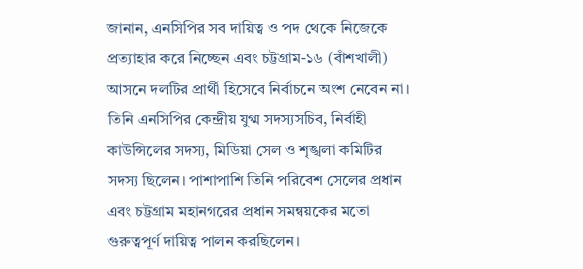জানান, এনসিপির সব দায়িত্ব ও পদ থেকে নিজেকে প্রত্যাহার করে নিচ্ছেন এবং চট্টগ্রাম-১৬ (বাঁশখালী) আসনে দলটির প্রার্থী হিসেবে নির্বাচনে অংশ নেবেন না।
তিনি এনসিপির কেন্দ্রীয় যুগ্ম সদস্যসচিব, নির্বাহী কাউন্সিলের সদস্য, মিডিয়া সেল ও শৃঙ্খলা কমিটির সদস্য ছিলেন। পাশাপাশি তিনি পরিবেশ সেলের প্রধান এবং চট্টগ্রাম মহানগরের প্রধান সমন্বয়কের মতো গুরুত্বপূর্ণ দায়িত্ব পালন করছিলেন।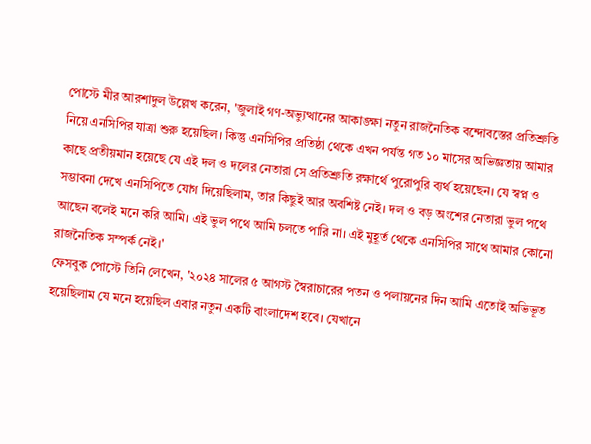পোস্টে মীর আরশাদুল উল্লেখ করেন, 'জুলাই গণ-অভ্যুত্থানের আকাঙ্ক্ষা নতুন রাজনৈতিক বন্দোবস্তের প্রতিশ্রুতি নিয়ে এনসিপির যাত্রা শুরু হয়েছিল। কিন্তু এনসিপির প্রতিষ্ঠা থেকে এখন পর্যন্ত গত ১০ মাসের অভিজ্ঞতায় আমার কাছে প্রতীয়মান হয়েছে যে এই দল ও দলের নেতারা সে প্রতিশ্রুতি রক্ষার্থে পুরোপুরি ব্যর্থ হয়েছেন। যে স্বপ্ন ও সম্ভাবনা দেখে এনসিপিতে যোগ দিয়েছিলাম, তার কিছুই আর অবশিষ্ট নেই। দল ও বড় অংশের নেতারা ভুল পথে আছেন বলেই মনে করি আমি। এই ভুল পথে আমি চলতে পারি না। এই মুহূর্ত থেকে এনসিপির সাথে আমার কোনো রাজনৈতিক সম্পর্ক নেই।'
ফেসবুক পোস্টে তিনি লেখেন, '২০২৪ সালের ৫ আগস্ট স্বৈরাচারের পতন ও পলায়নের দিন আমি এতোই অভিভূত হয়েছিলাম যে মনে হয়েছিল এবার নতুন একটি বাংলাদেশ হবে। যেখানে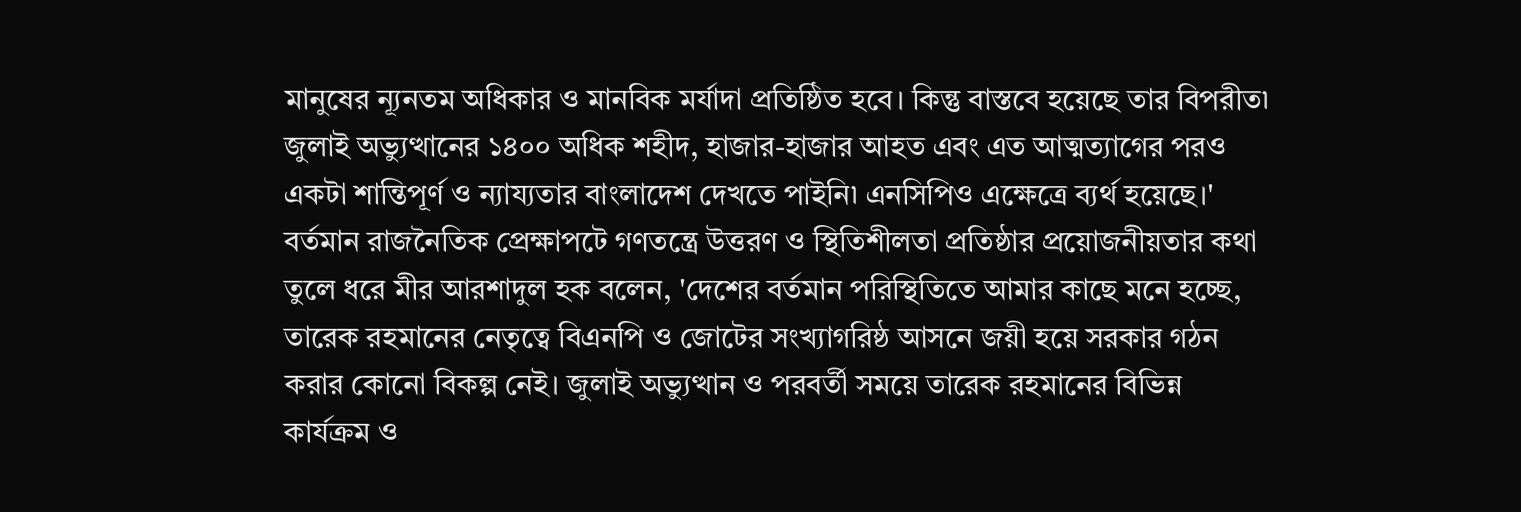মানুষের ন্যূনতম অধিকার ও মানবিক মর্যাদা প্রতিষ্ঠিত হবে। কিন্তু বাস্তবে হয়েছে তার বিপরীত৷ জুলাই অভ্যুত্থানের ১৪০০ অধিক শহীদ, হাজার-হাজার আহত এবং এত আত্মত্যাগের পরও একটা শান্তিপূর্ণ ও ন্যায্যতার বাংলাদেশ দেখতে পাইনি৷ এনসিপিও এক্ষেত্রে ব্যর্থ হয়েছে।'
বর্তমান রাজনৈতিক প্রেক্ষাপটে গণতন্ত্রে উত্তরণ ও স্থিতিশীলতা প্রতিষ্ঠার প্রয়োজনীয়তার কথা তুলে ধরে মীর আরশাদুল হক বলেন, 'দেশের বর্তমান পরিস্থিতিতে আমার কাছে মনে হচ্ছে, তারেক রহমানের নেতৃত্বে বিএনপি ও জোটের সংখ্যাগরিষ্ঠ আসনে জয়ী হয়ে সরকার গঠন করার কোনো বিকল্প নেই। জুলাই অভ্যুত্থান ও পরবর্তী সময়ে তারেক রহমানের বিভিন্ন কার্যক্রম ও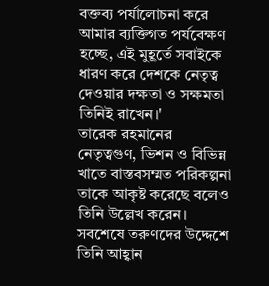বক্তব্য পর্যালোচনা করে আমার ব্যক্তিগত পর্যবেক্ষণ হচ্ছে, এই মুহূর্তে সবাইকে ধারণ করে দেশকে নেতৃত্ব দেওয়ার দক্ষতা ও সক্ষমতা তিনিই রাখেন।'
তারেক রহমানের নেতৃত্বগুণ, ভিশন ও বিভিন্ন খাতে বাস্তবসম্মত পরিকল্পনা তাকে আকৃষ্ট করেছে বলেও তিনি উল্লেখ করেন।
সবশেষে তরুণদের উদ্দেশে তিনি আহ্বান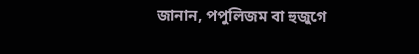জানান, পপুলিজম বা হুজুগে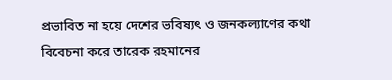প্রভাবিত না হয়ে দেশের ভবিষ্যৎ ও জনকল্যাণের কথা বিবেচনা করে তারেক রহমানের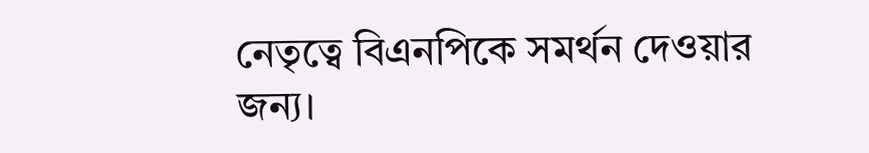নেতৃত্বে বিএনপিকে সমর্থন দেওয়ার জন্য।